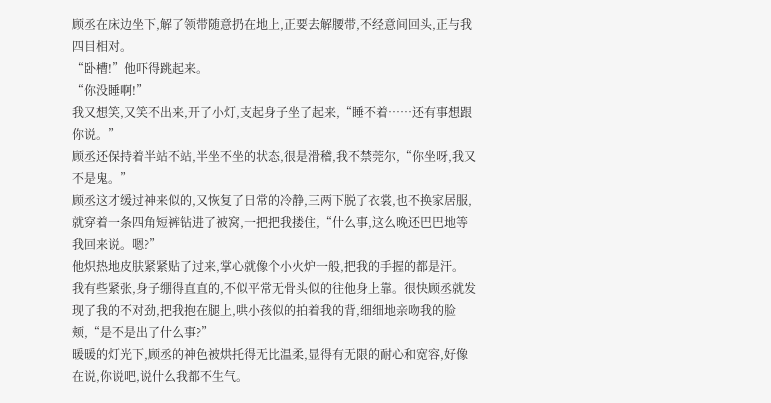顾丞在床边坐下,解了领带随意扔在地上,正要去解腰带,不经意间回头,正与我四目相对。
“卧槽!”他吓得跳起来。
“你没睡啊!”
我又想笑,又笑不出来,开了小灯,支起身子坐了起来,“睡不着……还有事想跟你说。”
顾丞还保持着半站不站,半坐不坐的状态,很是滑稽,我不禁莞尔,“你坐呀,我又不是鬼。”
顾丞这才缓过神来似的,又恢复了日常的冷静,三两下脱了衣裳,也不换家居服,就穿着一条四角短裤钻进了被窝,一把把我搂住,“什么事,这么晚还巴巴地等我回来说。嗯?”
他炽热地皮肤紧紧贴了过来,掌心就像个小火炉一般,把我的手握的都是汗。
我有些紧张,身子绷得直直的,不似平常无骨头似的往他身上靠。很快顾丞就发现了我的不对劲,把我抱在腿上,哄小孩似的拍着我的背,细细地亲吻我的脸颊,“是不是出了什么事?”
暖暖的灯光下,顾丞的神色被烘托得无比温柔,显得有无限的耐心和宽容,好像在说,你说吧,说什么我都不生气。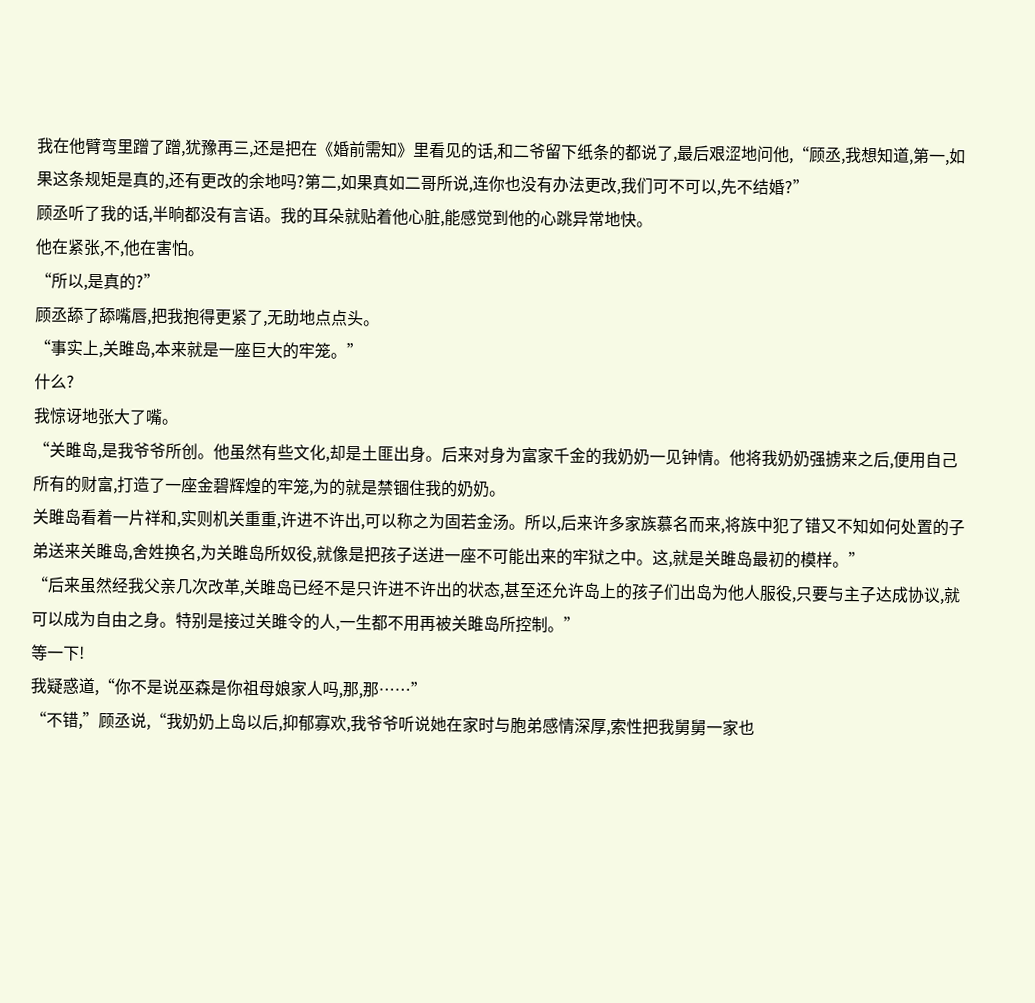我在他臂弯里蹭了蹭,犹豫再三,还是把在《婚前需知》里看见的话,和二爷留下纸条的都说了,最后艰涩地问他,“顾丞,我想知道,第一,如果这条规矩是真的,还有更改的余地吗?第二,如果真如二哥所说,连你也没有办法更改,我们可不可以,先不结婚?”
顾丞听了我的话,半晌都没有言语。我的耳朵就贴着他心脏,能感觉到他的心跳异常地快。
他在紧张,不,他在害怕。
“所以,是真的?”
顾丞舔了舔嘴唇,把我抱得更紧了,无助地点点头。
“事实上,关雎岛,本来就是一座巨大的牢笼。”
什么?
我惊讶地张大了嘴。
“关雎岛,是我爷爷所创。他虽然有些文化,却是土匪出身。后来对身为富家千金的我奶奶一见钟情。他将我奶奶强掳来之后,便用自己所有的财富,打造了一座金碧辉煌的牢笼,为的就是禁锢住我的奶奶。
关雎岛看着一片祥和,实则机关重重,许进不许出,可以称之为固若金汤。所以,后来许多家族慕名而来,将族中犯了错又不知如何处置的子弟送来关雎岛,舍姓换名,为关雎岛所奴役,就像是把孩子送进一座不可能出来的牢狱之中。这,就是关雎岛最初的模样。”
“后来虽然经我父亲几次改革,关雎岛已经不是只许进不许出的状态,甚至还允许岛上的孩子们出岛为他人服役,只要与主子达成协议,就可以成为自由之身。特别是接过关雎令的人,一生都不用再被关雎岛所控制。”
等一下!
我疑惑道,“你不是说巫森是你祖母娘家人吗,那,那……”
“不错,”顾丞说,“我奶奶上岛以后,抑郁寡欢,我爷爷听说她在家时与胞弟感情深厚,索性把我舅舅一家也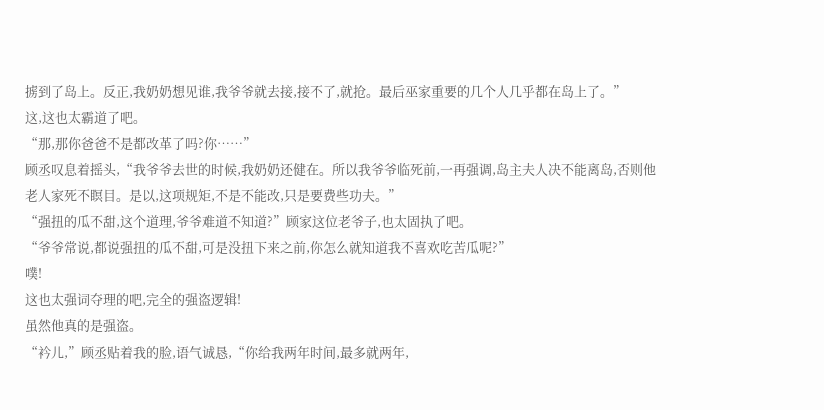掳到了岛上。反正,我奶奶想见谁,我爷爷就去接,接不了,就抢。最后巫家重要的几个人几乎都在岛上了。”
这,这也太霸道了吧。
“那,那你爸爸不是都改革了吗?你……”
顾丞叹息着摇头,“我爷爷去世的时候,我奶奶还健在。所以我爷爷临死前,一再强调,岛主夫人决不能离岛,否则他老人家死不瞑目。是以,这项规矩,不是不能改,只是要费些功夫。”
“强扭的瓜不甜,这个道理,爷爷难道不知道?”顾家这位老爷子,也太固执了吧。
“爷爷常说,都说强扭的瓜不甜,可是没扭下来之前,你怎么就知道我不喜欢吃苦瓜呢?”
噗!
这也太强词夺理的吧,完全的强盗逻辑!
虽然他真的是强盗。
“衿儿,”顾丞贴着我的脸,语气诚恳,“你给我两年时间,最多就两年,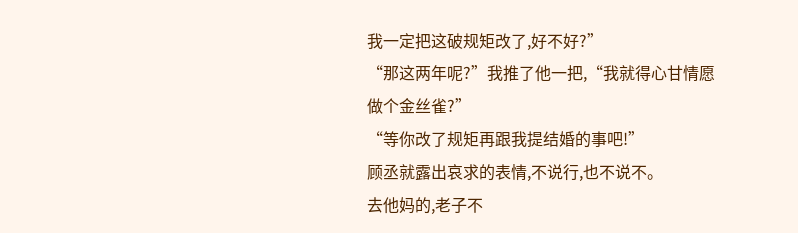我一定把这破规矩改了,好不好?”
“那这两年呢?”我推了他一把,“我就得心甘情愿做个金丝雀?”
“等你改了规矩再跟我提结婚的事吧!”
顾丞就露出哀求的表情,不说行,也不说不。
去他妈的,老子不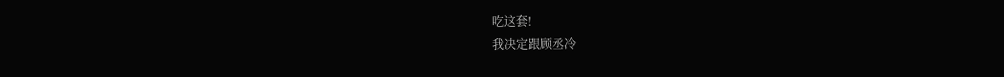吃这套!
我决定跟顾丞冷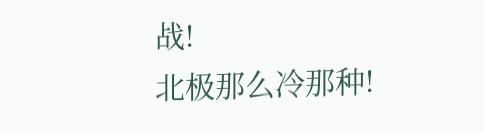战!
北极那么冷那种!